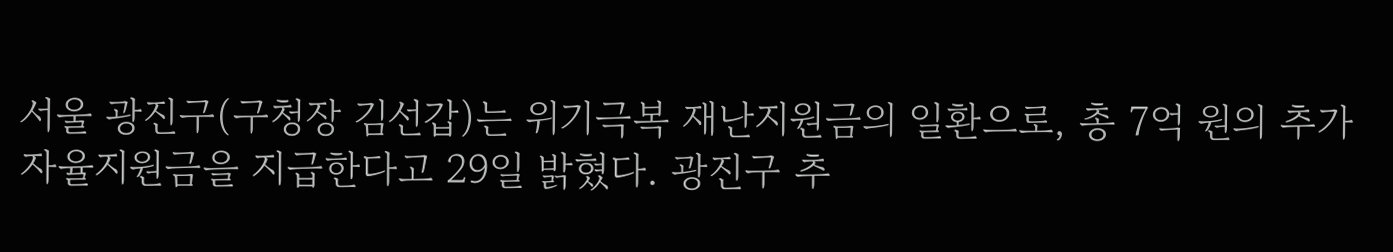서울 광진구(구청장 김선갑)는 위기극복 재난지원금의 일환으로, 총 7억 원의 추가 자율지원금을 지급한다고 29일 밝혔다. 광진구 추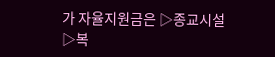가 자율지원금은 ▷종교시설 ▷복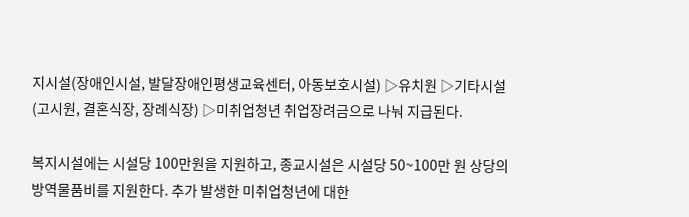지시설(장애인시설, 발달장애인평생교육센터, 아동보호시설) ▷유치원 ▷기타시설(고시원, 결혼식장, 장례식장) ▷미취업청년 취업장려금으로 나눠 지급된다.

복지시설에는 시설당 100만원을 지원하고, 종교시설은 시설당 50~100만 원 상당의 방역물품비를 지원한다. 추가 발생한 미취업청년에 대한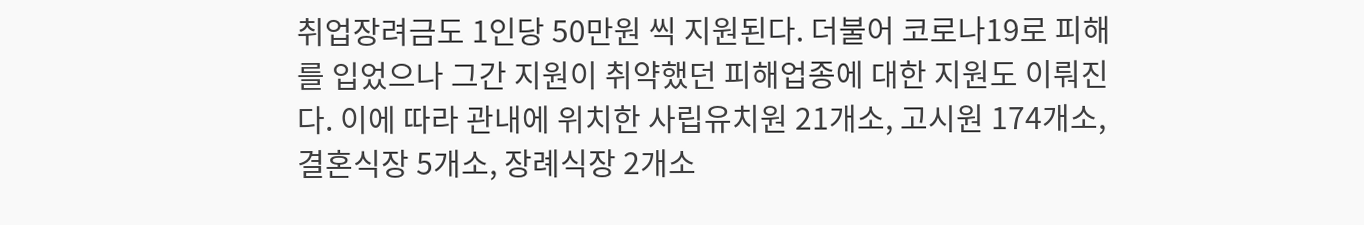취업장려금도 1인당 50만원 씩 지원된다. 더불어 코로나19로 피해를 입었으나 그간 지원이 취약했던 피해업종에 대한 지원도 이뤄진다. 이에 따라 관내에 위치한 사립유치원 21개소, 고시원 174개소, 결혼식장 5개소, 장례식장 2개소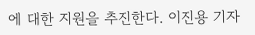에 대한 지원을 추진한다. 이진용 기자